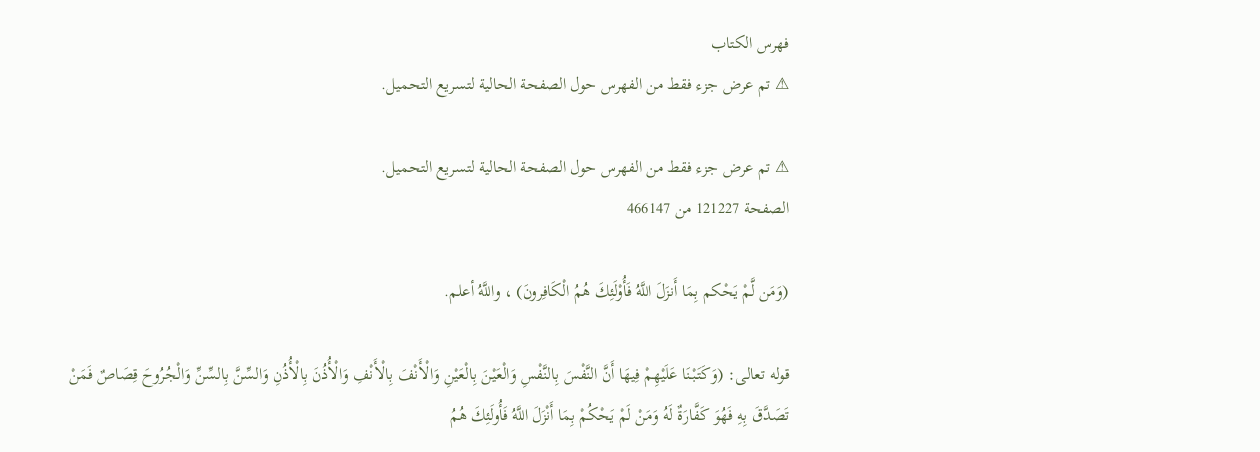فهرس الكتاب
⚠ تم عرض جزء فقط من الفهرس حول الصفحة الحالية لتسريع التحميل.

⚠ تم عرض جزء فقط من الفهرس حول الصفحة الحالية لتسريع التحميل.
الصفحة 121227 من 466147

(وَمَن لَّمْ يَحْكم بِمَا أَنزَلَ اللَّهُ فَأُوْلَئِكَ هُمُ الْكَافِرونَ) ، واللَّهُ أعلم.

قوله تعالى: (وَكَتَبْنَا عَلَيْهِمْ فِيهَا أَنَّ النَّفْسَ بِالنَّفْسِ وَالْعَيْنَ بِالْعَيْنِ وَالْأَنْفَ بِالْأَنْفِ وَالْأُذُنَ بِالْأُذُنِ وَالسِّنَّ بِالسِّنِّ وَالْجُرُوحَ قِصَاصٌ فَمَنْ تَصَدَّقَ بِهِ فَهُوَ كَفَّارَةٌ لَهُ وَمَنْ لَمْ يَحْكُمْ بِمَا أَنْزَلَ اللَّهُ فَأُولَئِكَ هُمُ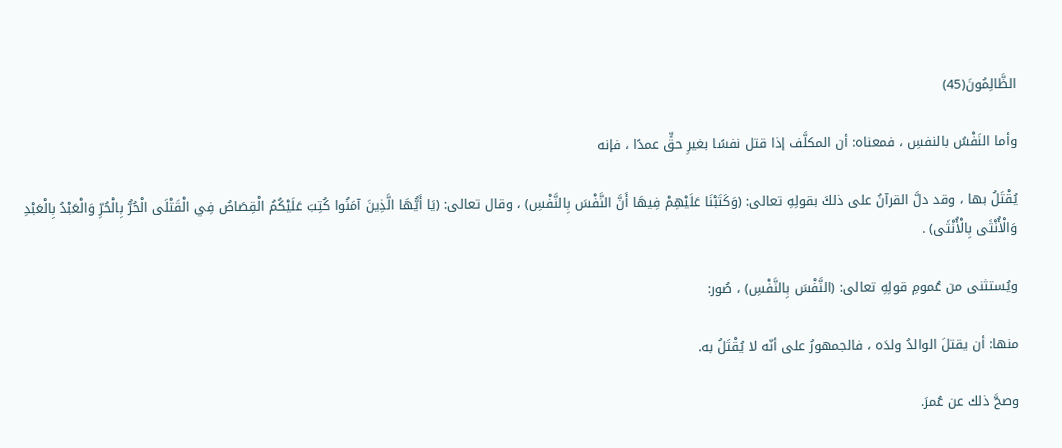الظَّالِمُونَ(45)

وأما النَفْسُ بالنفسِ ، فمعناه: أن المكلَّف إذا قتل نفسًا بغيرِ حقٍّ عمدًا ، فإنه

يُقْتَلُ بها ، وقد دلَّ القرآنُ على ذلكَ بقولِهِ تعالى: (وَكَتَبْنَا عَلَيْهِمْ فِيهَا أَنَّ النَّفْسَ بِالنَّفْسِ) ، وقال تعالى: (يَا أَيُّهَا الَّذِينَ آمَنُوا كُتِبَ عَلَيْكُمُ الْقِصَاصُ فِي الْقَتْلَى الْحُرُّ بِالْحُرِّ وَالْعَبْدُ بِالْعَبْدِ وَالْأُنْثَى بِالْأُنْثَى) .

ويُستثنى من عُمومِ قولِهِ تعالى: (النَّفْسَ بِالنَّفْسِ) ، صُور:

منها: أن يقتلَ الوالدُ ولدَه ، فالجمهورُ على أنّه لا يُقْتَلُ به.

وصحَّ ذلك عن عُمرَ.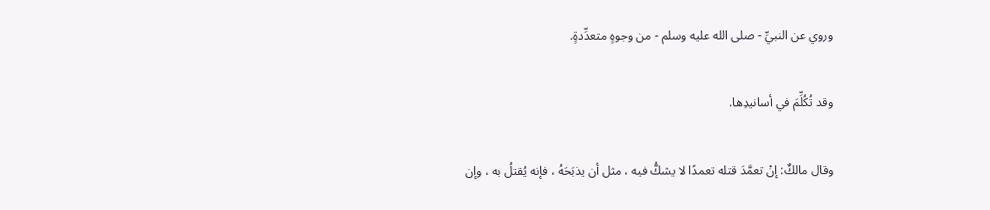وروي عن النبيِّ - صلى الله عليه وسلم - من وجوهٍ متعدِّدةٍ.

وقد تُكُلِّمَ في أسانيدِها.

وقال مالكٌ: إنْ تعمَّدَ قتله تعمدًا لا يشكُّ فيه ، مثل أن يذبَحَهُ ، فإنه يُقتلُ به ، وإن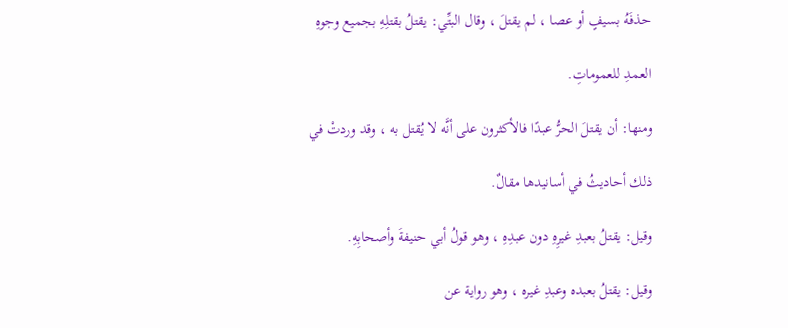حذفَهُ بسيفٍ أو عصا ، لم يقتلَ ، وقال البتِّي: يقتلُ بقتلِهِ بجميع وجوهِ

العمدِ للعموماتِ.

ومنها: أن يقتلَ الحرُّ عبدًا فالأكثرون على أنَّه لا يُقتل به ، وقد وردتْ في

ذلك أحاديثُ في أسانيدها مقالٌ.

وقيل: يقتلُ بعبدِ غيرِهِ دون عبدِهِ ، وهو قولُ أبي حنيفةَ وأصحابِهِ.

وقيل: يقتلُ بعبده وعبدِ غيره ، وهو رواية عن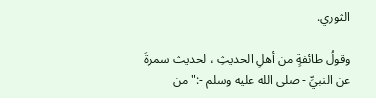الثوري.

وقولُ طائفةٍ من أهلِ الحديثِ ، لحديث سمرةَ عن النبيِّ - صلى الله عليه وسلم -:"من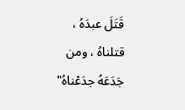قَتَلَ عبدَهُ ، قتلناهُ ، ومن جَدَعَهُ جدَعْناهُ"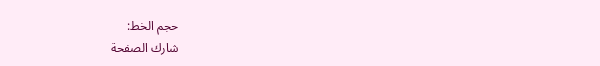حجم الخط:
شارك الصفحة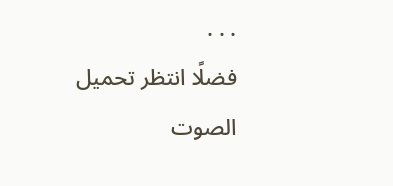. . .
فضلًا انتظر تحميل الصوت